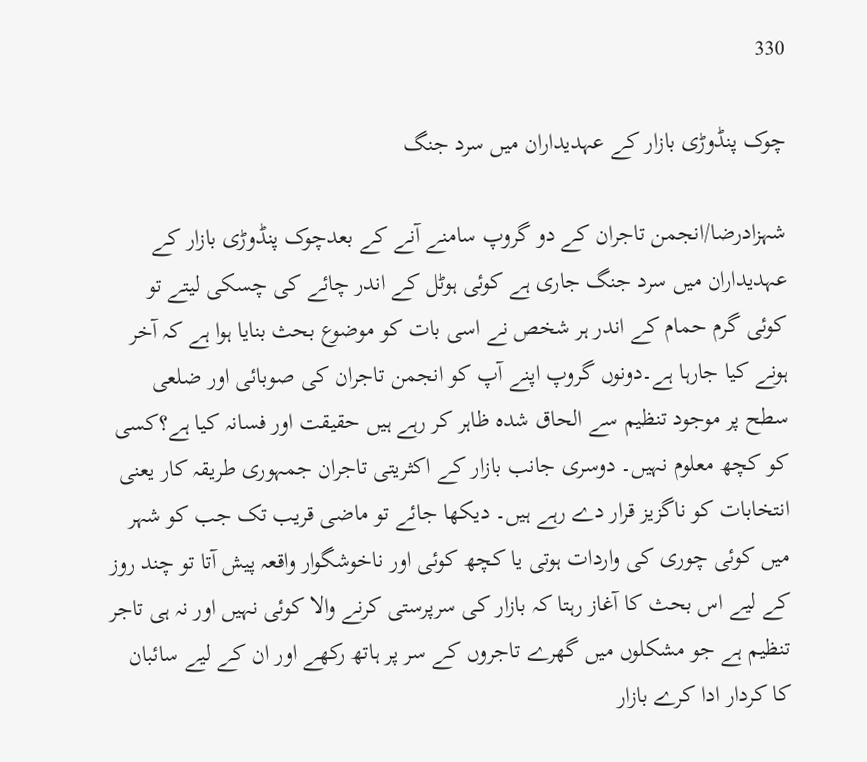330

چوک پنڈوڑی بازار کے عہدیداران میں سرد جنگ

شہزادرضا/انجمن تاجران کے دو گروپ سامنے آنے کے بعدچوک پنڈوڑی بازار کے عہدیداران میں سرد جنگ جاری ہے کوئی ہوٹل کے اندر چائے کی چسکی لیتے تو کوئی گرم حمام کے اندر ہر شخص نے اسی بات کو موضوع بحث بنایا ہوا ہے کہ آخر ہونے کیا جارہا ہے۔دونوں گروپ اپنے آپ کو انجمن تاجران کی صوبائی اور ضلعی سطح پر موجود تنظیم سے الحاق شدہ ظاہر کر رہے ہیں حقیقت اور فسانہ کیا ہے؟کسی کو کچھ معلوم نہیں۔ دوسری جانب بازار کے اکثریتی تاجران جمہوری طریقہ کار یعنی انتخابات کو ناگزیز قرار دے رہے ہیں۔ دیکھا جائے تو ماضی قریب تک جب کو شہر میں کوئی چوری کی واردات ہوتی یا کچھ کوئی اور ناخوشگوار واقعہ پیش آتا تو چند روز کے لیے اس بحث کا آغاز رہتا کہ بازار کی سرپرستی کرنے والا کوئی نہیں اور نہ ہی تاجر تنظیم ہے جو مشکلوں میں گھرے تاجروں کے سر پر ہاتھ رکھے اور ان کے لیے سائبان کا کردار ادا کرے بازار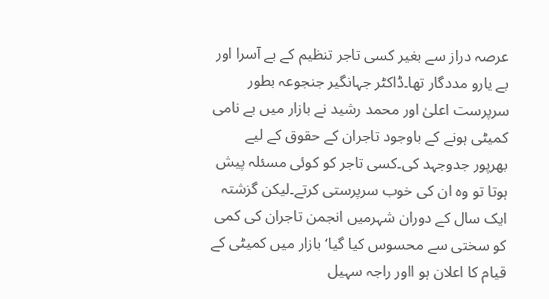عرصہ دراز سے بغیر کسی تاجر تنظیم کے بے آسرا اور بے یارو مددگار تھا۔ڈاکٹر جہانگیر جنجوعہ بطور سرپرست اعلیٰ اور محمد رشید نے بازار میں بے نامی کمیٹی ہونے کے باوجود تاجران کے حقوق کے لیے بھرپور جدوجہد کی۔کسی تاجر کو کوئی مسئلہ پیش ہوتا تو وہ ان کی خوب سرپرستی کرتے۔لیکن گزشتہ ایک سال کے دوران شہرمیں انجمن تاجران کی کمی کو سختی سے محسوس کیا گیا‘ بازار میں کمیٹی کے قیام کا اعلان ہو ااور راجہ سہیل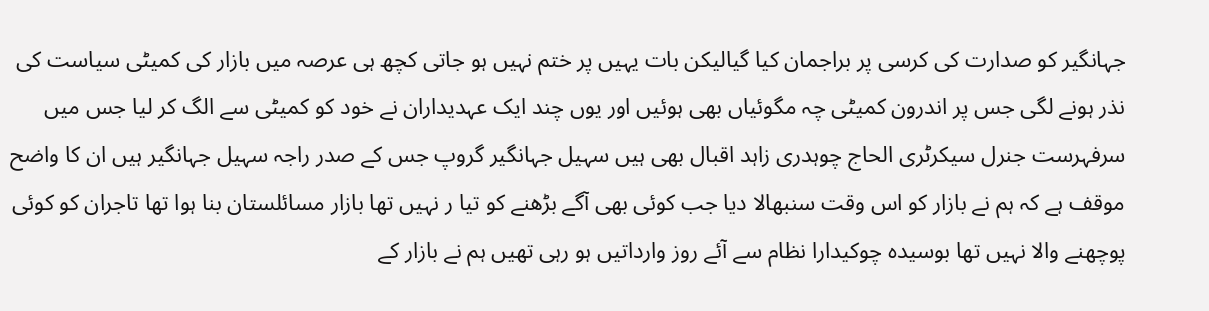جہانگیر کو صدارت کی کرسی پر براجمان کیا گیالیکن بات یہیں پر ختم نہیں ہو جاتی کچھ ہی عرصہ میں بازار کی کمیٹی سیاست کی نذر ہونے لگی جس پر اندرون کمیٹی چہ مگوئیاں بھی ہوئیں اور یوں چند ایک عہدیداران نے خود کو کمیٹی سے الگ کر لیا جس میں سرفہرست جنرل سیکرٹری الحاج چوہدری زاہد اقبال بھی ہیں سہیل جہانگیر گروپ جس کے صدر راجہ سہیل جہانگیر ہیں ان کا واضح موقف ہے کہ ہم نے بازار کو اس وقت سنبھالا دیا جب کوئی بھی آگے بڑھنے کو تیا ر نہیں تھا بازار مسائلستان بنا ہوا تھا تاجران کو کوئی پوچھنے والا نہیں تھا بوسیدہ چوکیدارا نظام سے آئے روز وارداتیں ہو رہی تھیں ہم نے بازار کے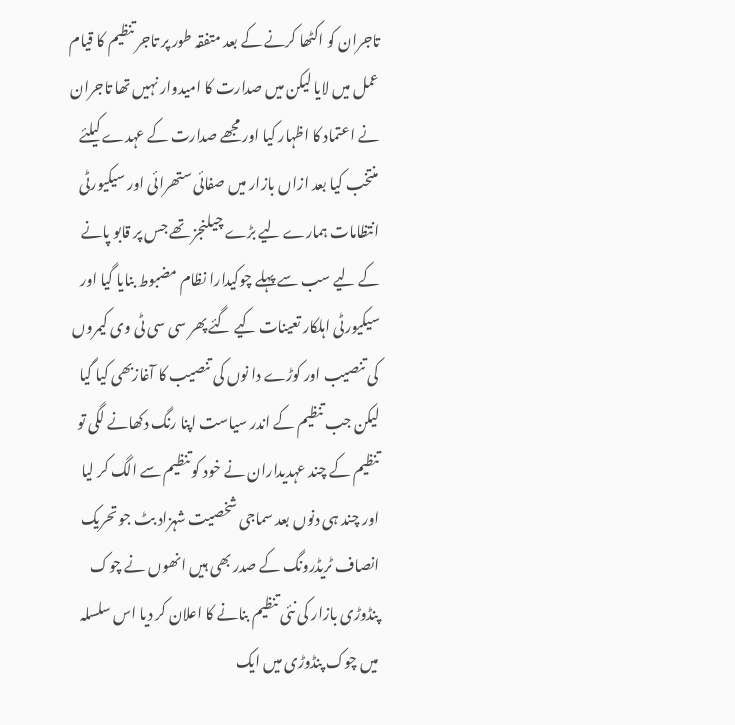تاجران کو اکٹھا کرنے کے بعد متفقہ طور پر تاجر تنظیم کا قیام عمل میں لایا لیکن میں صدارت کا امیدوار نہیں تھا تاجران نے اعتماد کا اظہار کیا اور مجھے صدارت کے عہدے کیلئے منتخب کیا بعد ازاں بازار میں صفائی ستھرائی اور سیکیورٹی انتظامات ہمارے لیے بڑے چیلنجز تھے جس پر قابو پانے کے لیے سب سے پہلے چوکیدارا نظام مضبوط بنایا گیا اور سیکیورٹی اہلکار تعینات کیے گئے پھر سی سی ٹی وی کیمروں کی تنصیب اور کوڑے دا نوں کی تنصیب کا آغازبھی کیا گیا لیکن جب تنظیم کے اندر سیاست اپنا رنگ دکھانے لگی تو تنظیم کے چند عہدیداران نے خود کو تنظیم سے الگ کر لیا اور چند ہی دنوں بعد سماجی شخصیت شہزاد بٹ جو تحریک انصاف ٹریڈرونگ کے صدر بھی ہیں انھوں نے چوک پنڈوڑی بازار کی نئی تنظیم بنانے کا اعلان کر دیا اس سلسلہ میں چوک پنڈوڑی میں ایک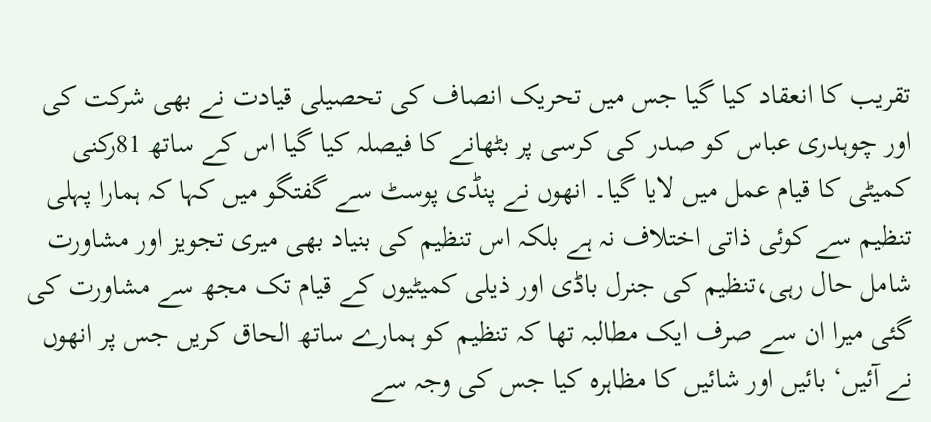تقریب کا انعقاد کیا گیا جس میں تحریک انصاف کی تحصیلی قیادت نے بھی شرکت کی اور چوہدری عباس کو صدر کی کرسی پر بٹھانے کا فیصلہ کیا گیا اس کے ساتھ 81رکنی کمیٹی کا قیام عمل میں لایا گیا۔ انھوں نے پنڈی پوسٹ سے گفتگو میں کہا کہ ہمارا پہلی تنظیم سے کوئی ذاتی اختلاف نہ ہے بلکہ اس تنظیم کی بنیاد بھی میری تجویز اور مشاورت شامل حال رہی،تنظیم کی جنرل باڈی اور ذیلی کمیٹیوں کے قیام تک مجھ سے مشاورت کی گئی میرا ان سے صرف ایک مطالبہ تھا کہ تنظیم کو ہمارے ساتھ الحاق کریں جس پر انھوں نے آئیں‘ بائیں اور شائیں کا مظاہرہ کیا جس کی وجہ سے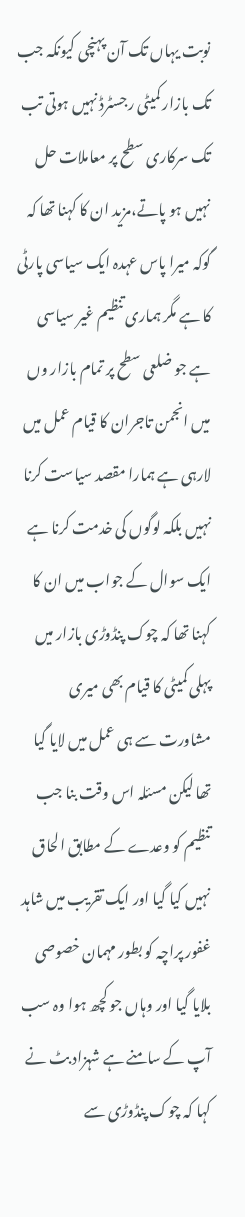نوبت یہاں تک آن پہنچی کیونکہ جب تک بازار کمیٹی رجسٹرڈ نہیں ہوتی تب تک سرکاری سطح پر معاملات حل نہیں ہو پاتے،مزید ان کا کہنا تھا کہ گوکہ میرا پاس عہدہ ایک سیاسی پارٹی کا ہے مگر ہماری تنظیم غیر سیاسی ہے جو ضلعی سطح پر تمام بازار وں میں انجمن تاجران کا قیام عمل میں لارہی ہے ہمارا مقصد سیاست کرنا نہیں بلکہ لوگوں کی خدمت کرنا ہے ایک سوال کے جواب میں ان کا کہنا تھا کہ چوک پنڈوڑی بازار میں پہلی کمیٹی کا قیام بھی میری مشاورت سے ہی عمل میں لایا گیا تھا لیکن مسئلہ اس وقت بنا جب تنظیم کو وعدے کے مطابق الحاق نہیں کیا گیا اور ایک تقریب میں شاہد غفور پراچہ کو بطور مہمان خصوصی بلایا گیا اور وہاں جو کچھ ہوا وہ سب آپ کے سامنے ہے شہزاد بٹ نے کہا کہ چوک پنڈوڑی سے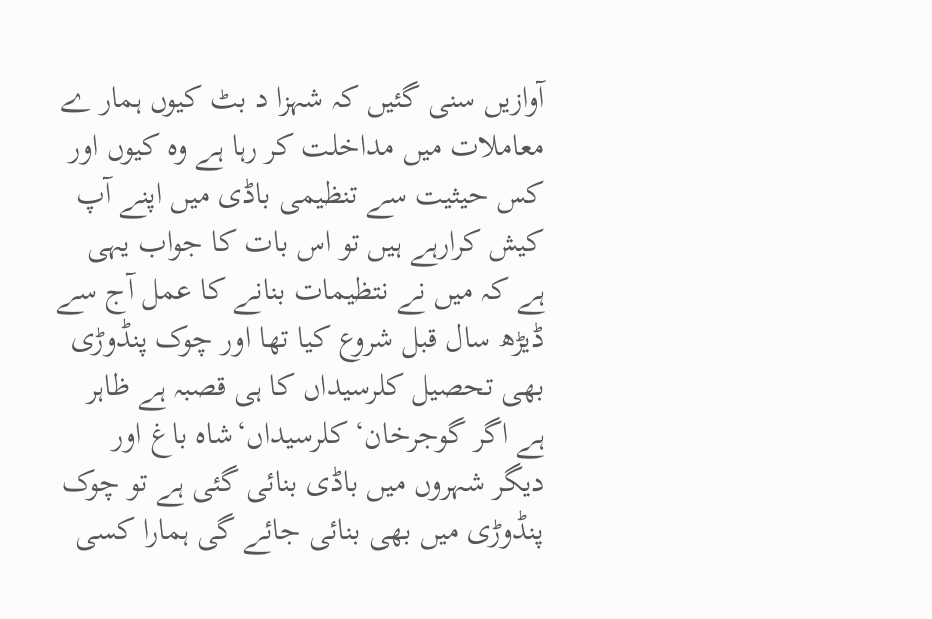آوازیں سنی گئیں کہ شہزا د بٹ کیوں ہمار ے معاملات میں مداخلت کر رہا ہے وہ کیوں اور کس حیثیت سے تنظیمی باڈی میں اپنے آپ کیش کرارہے ہیں تو اس بات کا جواب یہی ہے کہ میں نے نتظیمات بنانے کا عمل آج سے ڈیڑھ سال قبل شروع کیا تھا اور چوک پنڈوڑی بھی تحصیل کلرسیداں کا ہی قصبہ ہے ظاہر ہے اگر گوجرخان‘ کلرسیداں‘شاہ باغ اور دیگر شہروں میں باڈی بنائی گئی ہے تو چوک پنڈوڑی میں بھی بنائی جائے گی ہمارا کسی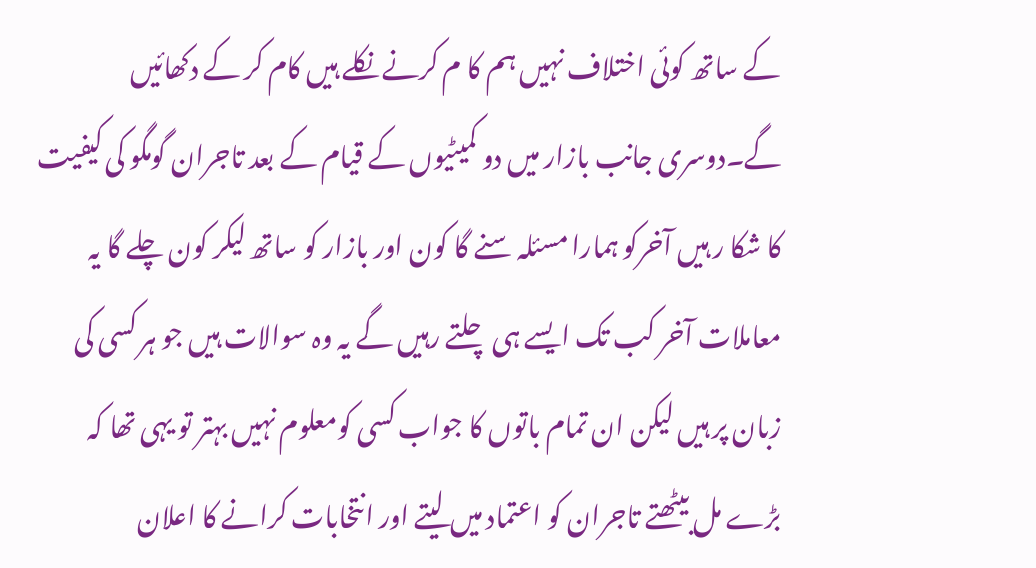کے ساتھ کوئی اختلاف نہیں ہم کا م کرنے نکلے ہیں کام کر کے دکھائیں گے۔دوسری جانب بازار میں دو کمیٹیوں کے قیام کے بعد تاجران گومگو کی کیفیت کا شکا ر ہیں آخرکو ہمارا مسئلہ سنے گا کون اور بازار کو ساتھ لیکر کون چلے گا یہ معاملات آخر کب تک ایسے ہی چلتے رہیں گے یہ وہ سوالات ہیں جو ہر کسی کی زبان پر ہیں لیکن ان تمام باتوں کا جواب کسی کومعلوم نہیں بہتر تو یہی تھا کہ بڑے مل بیٹھتے تاجران کو اعتماد میں لیتے اور انتخابات کرانے کا اعلان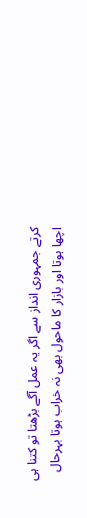کرتے جمہوری انداز سے اگر یہ عمل آگے بڑھتا تو کتنا ہی اچھا ہوتا اور بازار کا ماحول بھی نہ خراب ہوتا بہرحال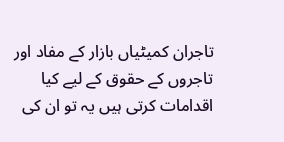تاجران کمیٹیاں بازار کے مفاد اور تاجروں کے حقوق کے لیے کیا اقدامات کرتی ہیں یہ تو ان کی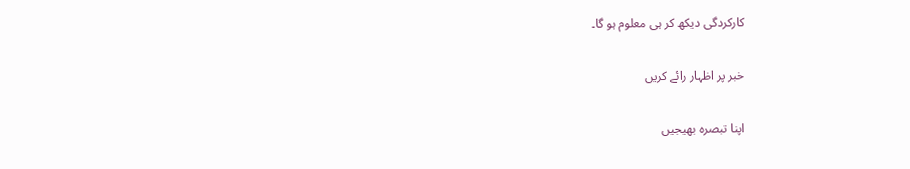کارکردگی دیکھ کر ہی معلوم ہو گا۔

خبر پر اظہار رائے کریں

اپنا تبصرہ بھیجیں